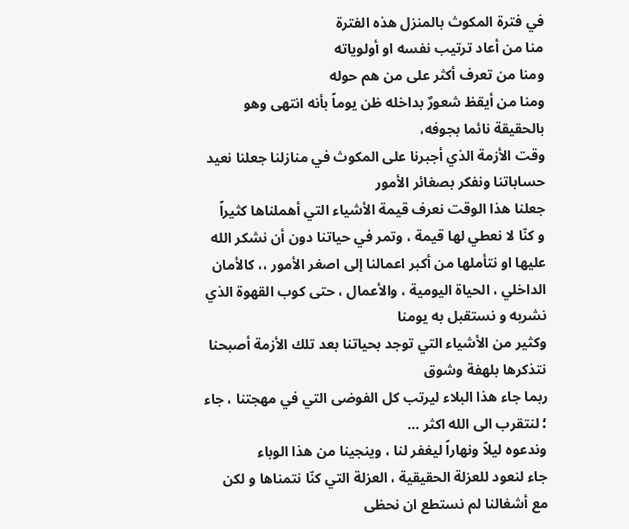في فترة المكوث بالمنزل هذه الفترة
منا من أعاد ترتيب نفسه او أولوياته
ومنا من تعرف أكثر على من هم حوله
ومنا من أيقظ شعورٌ بداخله ظن يوماً بأنه انتهى وهو بالحقيقة نائما بجوفه،
وقت الأزمة الذي أجبرنا على المكوث في منازلنا جعلنا نعيد حساباتنا ونفكر بصغائر الأمور
جعلنا هذا الوقت نعرف قيمة الأشياء التي أهملناها كثيراً
و كنّا لا نعطي لها قيمة ، وتمر في حياتنا دون أن نشكر الله عليها او نتأملها من أكبر اعمالنا إلى اصغر الأمور ،، كالأمان الداخلي ، الحياة اليومية ، والأعمال ، حتى كوب القهوة الذي نشربه و نستقبل به يومنا
وكثير من الأشياء التي توجد بحياتنا بعد تلك الأزمة أصبحنا نتذكرها بلهفة وشوق
ربما جاء هذا البلاء ليرتب كل الفوضى التي في مهجتنا ، جاء ؛ لنتقرب الى الله اكثر ...
وندعوه ليلاً ونهاراً ليغفر لنا ، وينجينا من هذا الوباء
جاء لنعود للعزلة الحقيقية ، العزلة التي كنّا نتمناها و لكن مع أشغالنا لم نستطع ان نحظى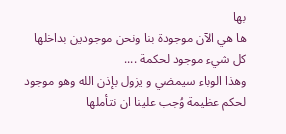بها
ها هي الآن موجودة بنا ونحن موجودين بداخلها
كل شيء موجود لحكمة ....
وهذا الوباء سيمضي و يزول بإذن الله وهو موجود لحكم عظيمة وُجب علينا ان نتأملها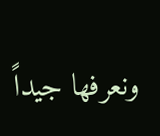ونعرفها جيداً